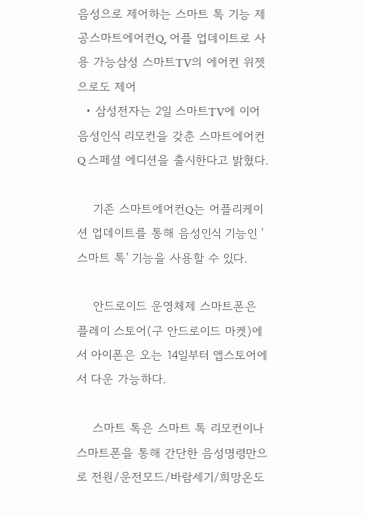음성으로 제어하는 스마트 톡 기능 제공스마트에어컨Q, 어플 업데이트로 사용 가능삼성 스마트TV의 에어컨 위젯으로도 제어
  • 삼성전자는 2일 스마트TV에 이어 음성인식 리모컨을 갖춘 스마트에어컨Q 스페셜 에디션을 출시한다고 밝혔다.

    기존 스마트에어컨Q는 어플리케이션 업데이트를 통해 음성인식 기능인 '스마트 톡' 기능을 사용할 수 있다.

    안드로이드 운영체제 스마트폰은 플레이 스토어(구 안드로이드 마켓)에서 아이폰은 오는 14일부터 앱스토어에서 다운 가능하다.

    스마트 톡은 스마트 톡 리모컨이나 스마트폰을 통해 간단한 음성명령만으로 전원/운전모드/바람세기/희망온도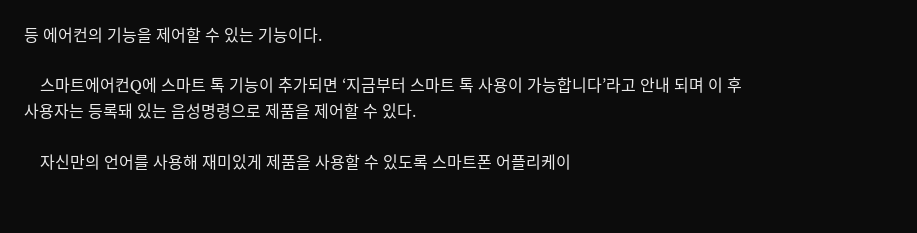등 에어컨의 기능을 제어할 수 있는 기능이다.

    스마트에어컨Q에 스마트 톡 기능이 추가되면 ‘지금부터 스마트 톡 사용이 가능합니다’라고 안내 되며 이 후 사용자는 등록돼 있는 음성명령으로 제품을 제어할 수 있다.

    자신만의 언어를 사용해 재미있게 제품을 사용할 수 있도록 스마트폰 어플리케이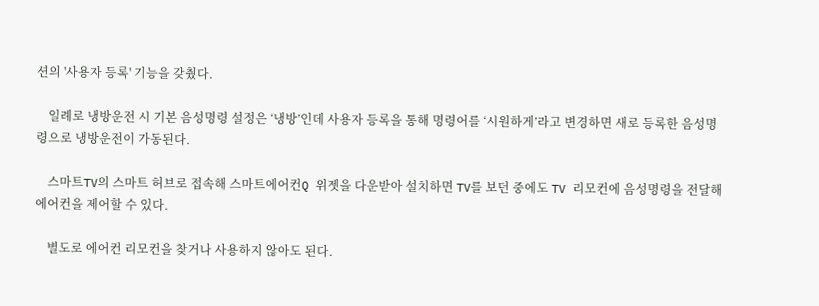션의 '사용자 등록' 기능을 갖췄다.

    일례로 냉방운전 시 기본 음성명령 설정은 ‘냉방’인데 사용자 등록을 통해 명령어를 ‘시원하게’라고 변경하면 새로 등록한 음성명령으로 냉방운전이 가동된다.

    스마트TV의 스마트 허브로 접속해 스마트에어컨Q 위젯을 다운받아 설치하면 TV를 보던 중에도 TV 리모컨에 음성명령을 전달해 에어컨을 제어할 수 있다.

    별도로 에어컨 리모컨을 찾거나 사용하지 않아도 된다.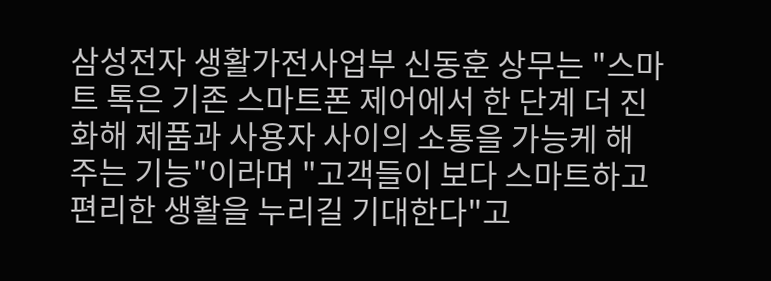삼성전자 생활가전사업부 신동훈 상무는 "스마트 톡은 기존 스마트폰 제어에서 한 단계 더 진화해 제품과 사용자 사이의 소통을 가능케 해 주는 기능"이라며 "고객들이 보다 스마트하고 편리한 생활을 누리길 기대한다"고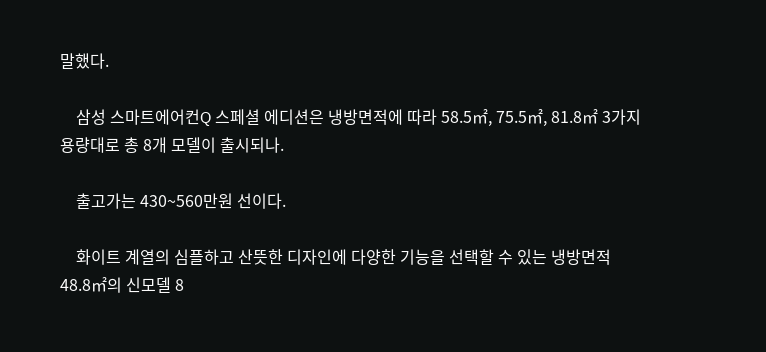말했다.

    삼성 스마트에어컨Q 스페셜 에디션은 냉방면적에 따라 58.5㎡, 75.5㎡, 81.8㎡ 3가지 용량대로 총 8개 모델이 출시되나.

    출고가는 430~560만원 선이다.

    화이트 계열의 심플하고 산뜻한 디자인에 다양한 기능을 선택할 수 있는 냉방면적 48.8㎡의 신모델 8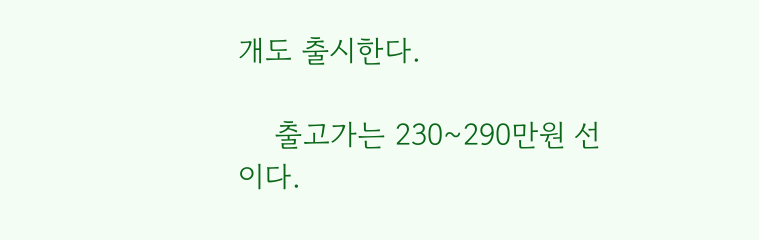개도 출시한다.

    출고가는 230~290만원 선이다.